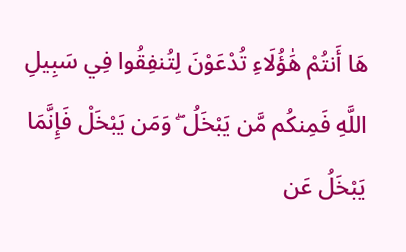هَا أَنتُمْ هَٰؤُلَاءِ تُدْعَوْنَ لِتُنفِقُوا فِي سَبِيلِ اللَّهِ فَمِنكُم مَّن يَبْخَلُ ۖ وَمَن يَبْخَلْ فَإِنَّمَا يَبْخَلُ عَن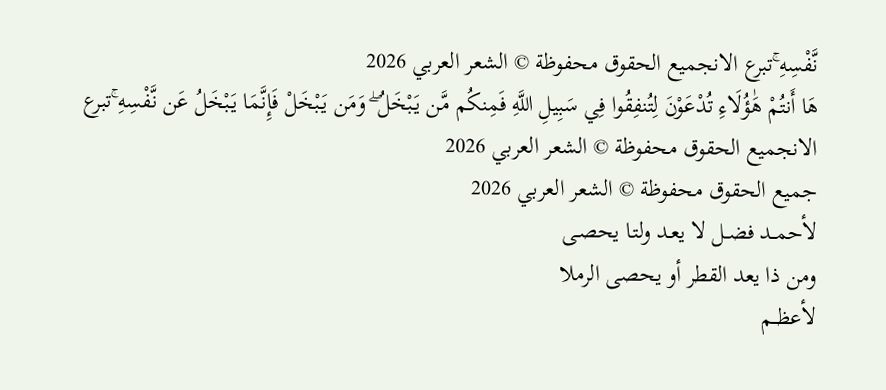نَّفْسِهِ ۚتبرع الانجميع الحقوق محفوظة © الشعر العربي 2026
هَا أَنتُمْ هَٰؤُلَاءِ تُدْعَوْنَ لِتُنفِقُوا فِي سَبِيلِ اللَّهِ فَمِنكُم مَّن يَبْخَلُ ۖ وَمَن يَبْخَلْ فَإِنَّمَا يَبْخَلُ عَن نَّفْسِهِ ۚتبرع الانجميع الحقوق محفوظة © الشعر العربي 2026
جميع الحقوق محفوظة © الشعر العربي 2026
لأحمــد فضــل لا يعـد ولتـا يحصـى
ومن ذا يعد القطر أو يحصى الرملا
لأعظــم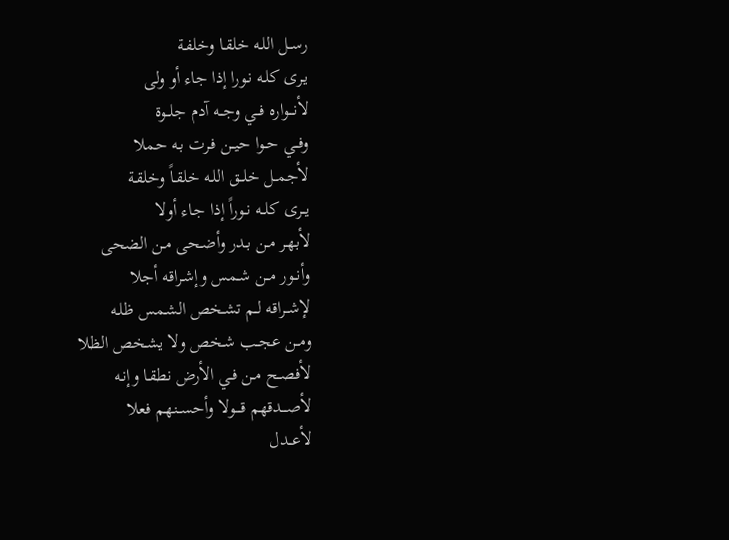رســل اللـه خلقـا وخلفـة
يـرى كلـه نـورا إذا جاء أو ولى
لأنـــواره فــي وجــه آدم جلــوة
وفــي حــوا حيــن فـرت بـه حملا
لأجمــل خلــق اللـه خلقـاً وخلقـة
يــرى كلــه نـوراً إذا جـاء أولا
لأبهـر مـن بـدر وأضـحى مـن الضحى
وأنــور مــن شـمس وإشـراقه أجلا
لإشــراقه لــم تشـخص الشـمس ظلـه
ومــن عجــب شـخص ولا يشـخص الظلا
لأفصــح مـن فـي الأرض نطقـا وإنـه
لأصـــدقهم قـــولا وأحســنهم فعلا
لأعــدل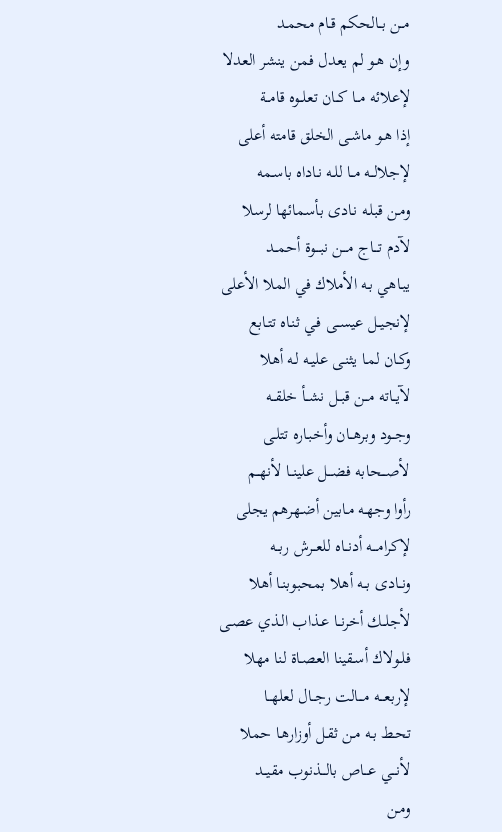مــن بــالحكم قـام محمـد
وإن هـو لم يعدل فمن ينشر العدلا
لإعلائه مــا كــان تعلــوه قامــة
إذا هـو ماشـى الخلق قامته أعلى
لإجلالــه مــا للـه نـاداه باسـمه
ومـن قبلـه نـادى بأسمائها لرسلا
لآدم تـــاج مـــن نبـــوة أحمــد
يبـاهي بـه الأملاك في الملا الأعلى
لإنجيــل عيســى فـي ثنـاه تتـابع
وكـان لمـا يثنـى عليـه لـه أهلا
لآيــاته مــن قبــل نشــأ خلقــه
وجــود وبرهــان وأخبـاره تتلـى
لأصـــحابه فضـــل علينــا لأنهــم
رأوا وجهـه مـابين أضـهرهم يجلى
لإكرامـــه أدنــاه للعــرش ربــه
ونــادى بــه أهلا بمحبوبنـا أهلا
لأجلــك أخرنــا عـذاب الـذي عصـى
فلـولاك أسـقينا العصـاة لنا مهلا
لإربعـــه مـــالت رجــال لعلهــا
تحـط بـه مـن ثقـل أوزارهـا حملا
لأنـــي عـــاص بالـــذنوب مقيــد
ومـن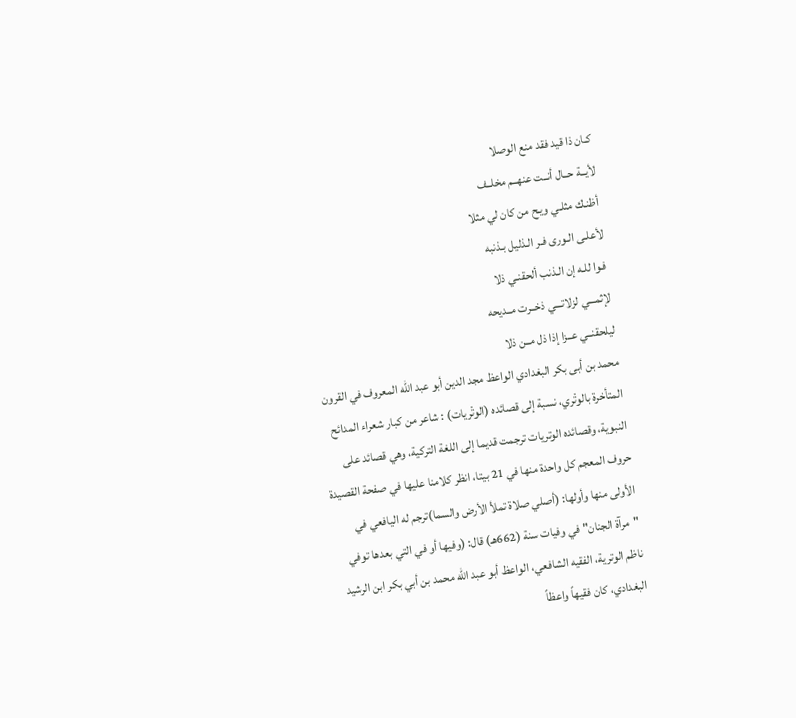كـان ذا قيد فقد منع الوصلا
لأيــة حــال أنــت عنهــم مخلــف
أظنـك مثلـي ويـح من كان لي مثلا
لأعلـى الـورى فـر الـذليل بـذنبه
فـوا للـه إن الـذنب ألحقنـي ذلا
لإثمـــي لزلاتـــي ذخــرت مــديحه
ليلحقنــي عــزا إذا ذل مــن ذلا
محمد بن أبى بكر البغدادي الواعظ مجد الدين أبو عبد الله المعروف في القرون المتأخرة بالوتْري، نسبة إلى قصائده (الوتْريات) : شاعر من كبار شعراء المدائح النبوية، وقصائده الوتريات ترجمت قديما إلى اللغة التركية، وهي قصائد على حروف المعجم كل واحدة منها في 21 بيتا، انظر كلامنا عليها في صفحة القصيدة الأولى منها وأولها: (أصلي صلاة تملأ الأرض والسما)ترجم له اليافعي في "مرآة الجنان" في وفيات سنة (662هـ) قال: (وفيها أو في التي بعدها توفي ناظم الوترية، الفقيه الشافعي، الواعظ أبو عبد الله محمد بن أبي بكر ابن الرشيد البغدادي، كان فقيهاً واعظاً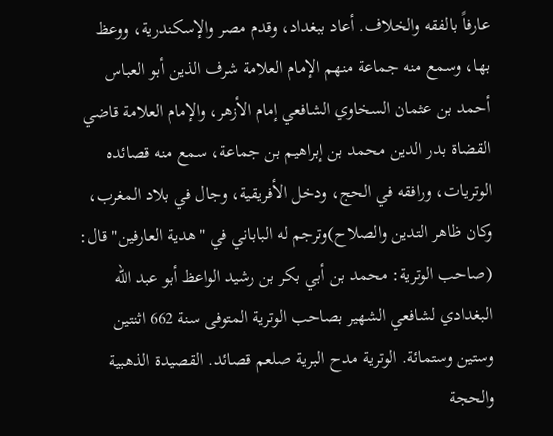عارفاً بالفقه والخلاف. أعاد ببغداد، وقدم مصر والإسكندرية، ووعظ بها، وسمع منه جماعة منهم الإمام العلامة شرف الذين أبو العباس أحمد بن عثمان السخاوي الشافعي إمام الأزهر، والإمام العلامة قاضي القضاة بدر الدين محمد بن إبراهيم بن جماعة، سمع منه قصائده الوتريات، ورافقه في الحج، ودخل الأفريقية، وجال في بلاد المغرب، وكان ظاهر التدين والصلاح)وترجم له الباباني في "هدية العارفين" قال: (صاحب الوترية: محمد بن أبي بكر بن رشيد الواعظ أبو عبد الله البغدادي لشافعي الشهير بصاحب الوترية المتوفى سنة 662 اثنتين وستين وستمائة. الوترية مدح البرية صلعم قصائد. القصيدة الذهبية والحجة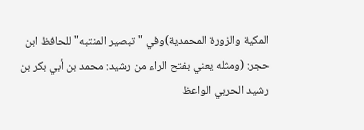المكية والزورة المحمدية)وفي "تبصير المنتبه" للحافظ ابن حجر: (ومثله يعني بفتح الراء من رشيد: محمد بن أبي بكر بن رشيد الحربي الواعظ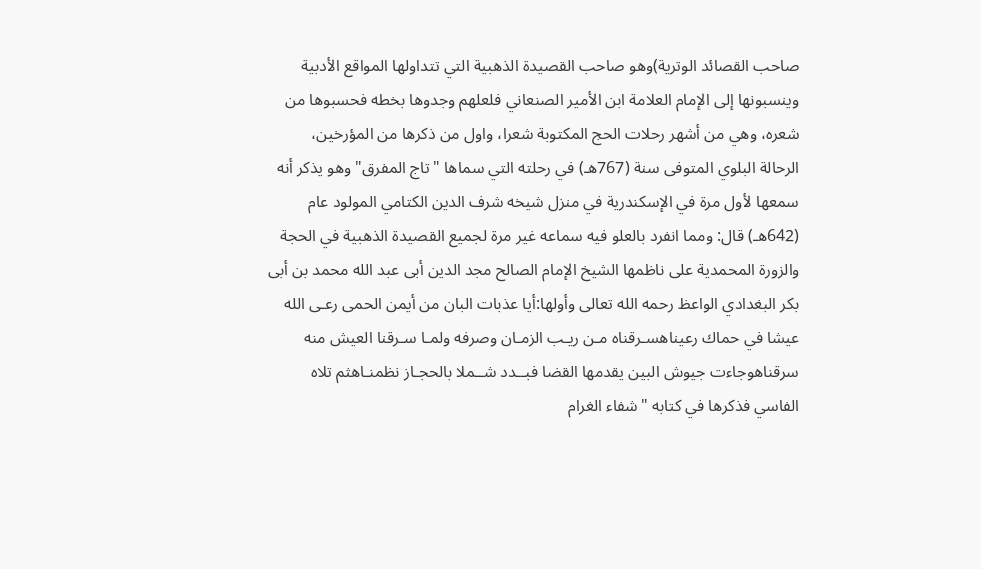صاحب القصائد الوترية)وهو صاحب القصيدة الذهبية التي تتداولها المواقع الأدبية وينسبونها إلى الإمام العلامة ابن الأمير الصنعاني فلعلهم وجدوها بخطه فحسبوها من شعره، وهي من أشهر رحلات الحج المكتوبة شعرا، واول من ذكرها من المؤرخين، الرحالة البلوي المتوفى سنة (767هـ) في رحلته التي سماها "تاج المفرق" وهو يذكر أنه سمعها لأول مرة في الإسكندرية في منزل شيخه شرف الدين الكتامي المولود عام (642هـ) قال: ومما انفرد بالعلو فيه سماعه غير مرة لجميع القصيدة الذهبية في الحجة والزورة المحمدية على ناظمها الشيخ الإمام الصالح مجد الدين أبى عبد الله محمد بن أبى بكر البغدادي الواعظ رحمه الله تعالى وأولها:أيا عذبات البان من أيمن الحمى رعـى الله عيشا في حماك رعيناهسـرقناه مـن ريـب الزمـان وصرفه ولمـا سـرقنا العيش منه سرقناهوجاءت جيوش البين يقدمها القضا فبــدد شــملا بالحجـاز نظمنـاهثم تلاه الفاسي فذكرها في كتابه "شفاء الغرام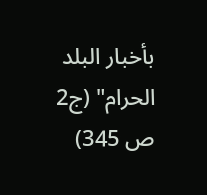بأخبار البلد الحرام" (ج2 ص 345)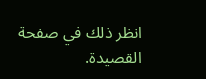انظر ذلك في صفحة القصيدة.